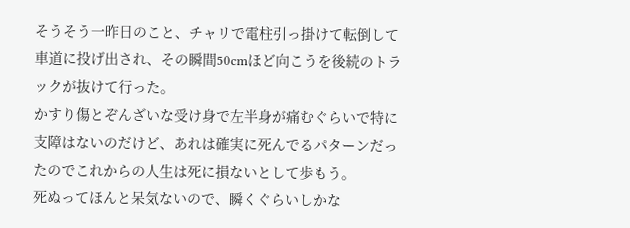そうそう一昨日のこと、チャリで電柱引っ掛けて転倒して車道に投げ出され、その瞬間50cmほど向こうを後続のトラックが抜けて行った。
かすり傷とぞんざいな受け身で左半身が痛むぐらいで特に支障はないのだけど、あれは確実に死んでるパターンだったのでこれからの人生は死に損ないとして歩もう。
死ぬってほんと呆気ないので、瞬くぐらいしかな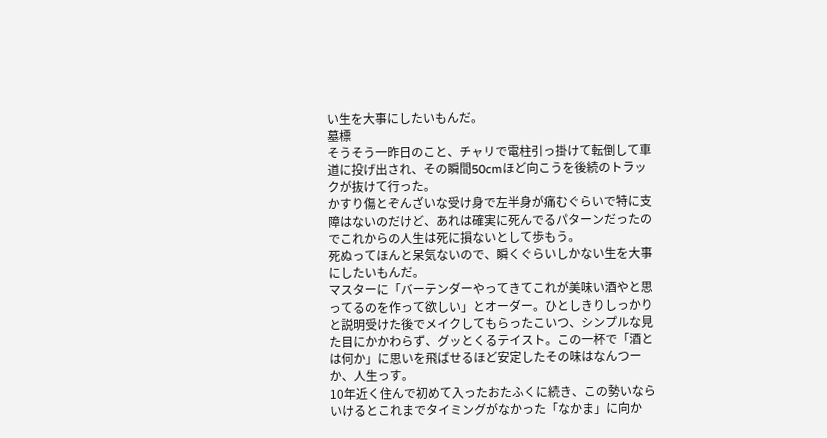い生を大事にしたいもんだ。
墓標
そうそう一昨日のこと、チャリで電柱引っ掛けて転倒して車道に投げ出され、その瞬間50cmほど向こうを後続のトラックが抜けて行った。
かすり傷とぞんざいな受け身で左半身が痛むぐらいで特に支障はないのだけど、あれは確実に死んでるパターンだったのでこれからの人生は死に損ないとして歩もう。
死ぬってほんと呆気ないので、瞬くぐらいしかない生を大事にしたいもんだ。
マスターに「バーテンダーやってきてこれが美味い酒やと思ってるのを作って欲しい」とオーダー。ひとしきりしっかりと説明受けた後でメイクしてもらったこいつ、シンプルな見た目にかかわらず、グッとくるテイスト。この一杯で「酒とは何か」に思いを飛ばせるほど安定したその味はなんつーか、人生っす。
10年近く住んで初めて入ったおたふくに続き、この勢いならいけるとこれまでタイミングがなかった「なかま」に向か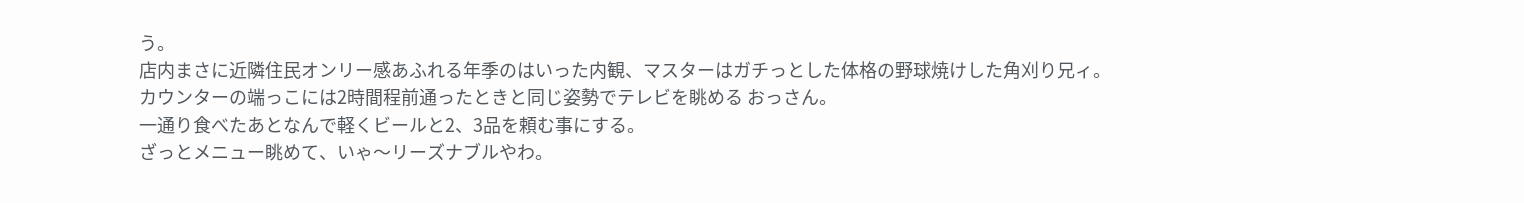う。
店内まさに近隣住民オンリー感あふれる年季のはいった内観、マスターはガチっとした体格の野球焼けした角刈り兄ィ。
カウンターの端っこには2時間程前通ったときと同じ姿勢でテレビを眺める おっさん。
一通り食べたあとなんで軽くビールと2、3品を頼む事にする。
ざっとメニュー眺めて、いゃ〜リーズナブルやわ。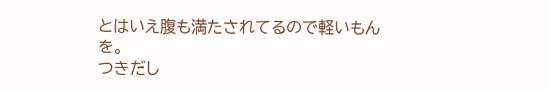とはいえ腹も満たされてるので軽いもんを。
つきだし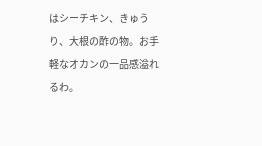はシーチキン、きゅうり、大根の酢の物。お手軽なオカンの一品感溢れるわ。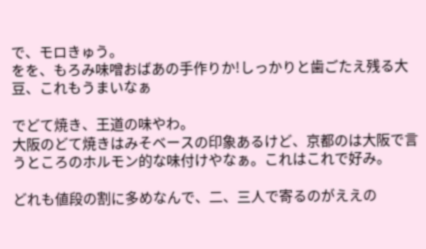で、モロきゅう。
をを、もろみ味噌おばあの手作りか!しっかりと歯ごたえ残る大豆、これもうまいなぁ

でどて焼き、王道の味やわ。
大阪のどて焼きはみそベースの印象あるけど、京都のは大阪で言うところのホルモン的な味付けやなぁ。これはこれで好み。

どれも値段の割に多めなんで、二、三人で寄るのがええの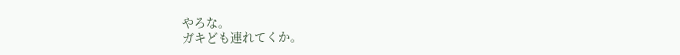やろな。
ガキども連れてくか。